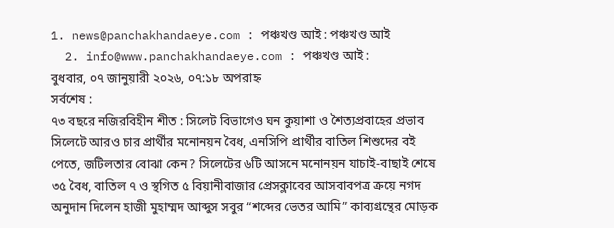1. news@panchakhandaeye.com : পঞ্চখণ্ড আই : পঞ্চখণ্ড আই
  2. info@www.panchakhandaeye.com : পঞ্চখণ্ড আই :
বুধবার, ০৭ জানুয়ারী ২০২৬, ০৭:১৮ অপরাহ্ন
সর্বশেষ :
৭৩ বছরে নজিরবিহীন শীত : সিলেট বিভাগেও ঘন কুয়াশা ও শৈত্যপ্রবাহের প্রভাব সিলেটে আরও চার প্রার্থীর মনোনয়ন বৈধ, এনসিপি প্রার্থীর বাতিল শিশুদের বই পেতে, জটিলতার বোঝা কেন? সিলেটের ৬টি আসনে মনোনয়ন যাচাই-বাছাই শেষে ৩৫ বৈধ, বাতিল ৭ ও স্থগিত ৫ বিয়ানীবাজার প্রেসক্লাবের আসবাবপত্র ক্রয়ে নগদ অনুদান দিলেন হাজী মুহাম্মদ আব্দুস সবুর “শব্দের ভেতর আমি” কাব্যগ্রন্থের মোড়ক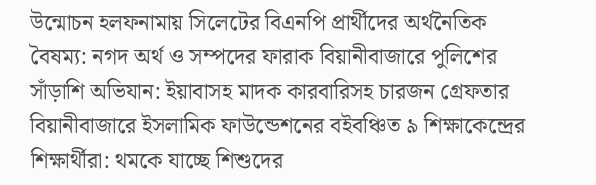উন্মোচন হলফনামায় সিলেটের বিএনপি প্রার্থীদের অর্থনৈতিক বৈষম্য: নগদ অর্থ ও সম্পদের ফারাক বিয়ানীবাজারে পুলিশের সাঁড়াশি অভিযান: ইয়াবাসহ মাদক কারবারিসহ চারজন গ্রেফতার বিয়ানীবাজারে ইসলামিক ফাউন্ডেশনের বইবঞ্চিত ৯ শিক্ষাকেন্দ্রের শিক্ষার্থীরা: থমকে যাচ্ছে শিশুদের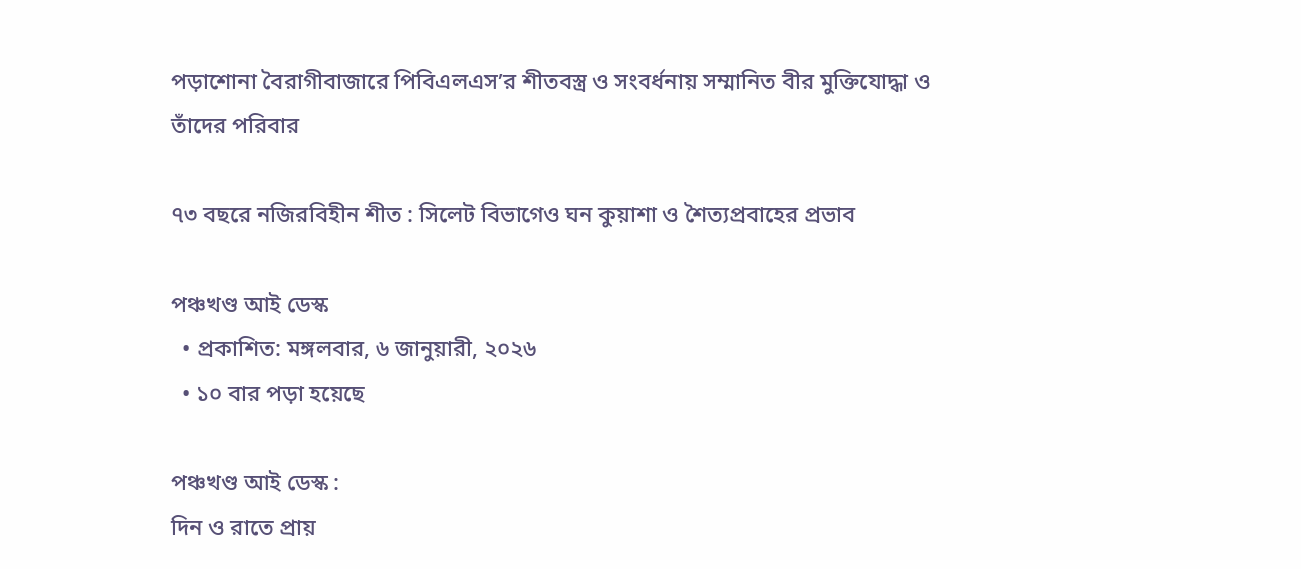পড়াশোনা বৈরাগীবাজারে পিবিএলএস’র শীতবস্ত্র ও সংবর্ধনায় সম্মানিত বীর মুক্তিযোদ্ধা ও তাঁদের পরিবার

৭৩ বছরে নজিরবিহীন শীত : সিলেট বিভাগেও ঘন কুয়াশা ও শৈত্যপ্রবাহের প্রভাব

পঞ্চখণ্ড আই ডেস্ক
  • প্রকাশিত: মঙ্গলবার, ৬ জানুয়ারী, ২০২৬
  • ১০ বার পড়া হয়েছে

পঞ্চখণ্ড আই ডেস্ক :
দিন ও রাতে প্রায়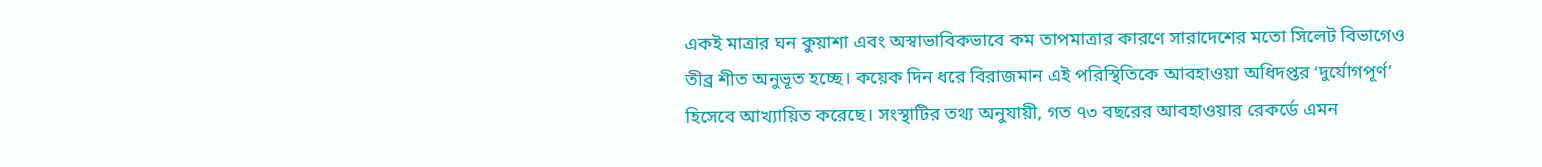একই মাত্রার ঘন কুয়াশা এবং অস্বাভাবিকভাবে কম তাপমাত্রার কারণে সারাদেশের মতো সিলেট বিভাগেও তীব্র শীত অনুভূত হচ্ছে। কয়েক দিন ধরে বিরাজমান এই পরিস্থিতিকে আবহাওয়া অধিদপ্তর ‘দুর্যোগপূর্ণ’ হিসেবে আখ্যায়িত করেছে। সংস্থাটির তথ্য অনুযায়ী, গত ৭৩ বছরের আবহাওয়ার রেকর্ডে এমন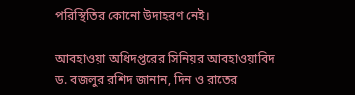পরিস্থিতির কোনো উদাহরণ নেই।

আবহাওয়া অধিদপ্তরের সিনিয়র আবহাওয়াবিদ ড. বজলুর রশিদ জানান, দিন ও রাতের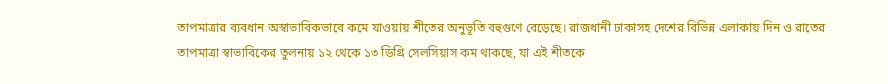তাপমাত্রার ব্যবধান অস্বাভাবিকভাবে কমে যাওয়ায় শীতের অনুভূতি বহুগুণে বেড়েছে। রাজধানী ঢাকাসহ দেশের বিভিন্ন এলাকায় দিন ও রাতের তাপমাত্রা স্বাভাবিকের তুলনায় ১২ থেকে ১৩ ডিগ্রি সেলসিয়াস কম থাকছে, যা এই শীতকে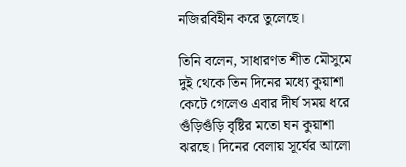নজিরবিহীন করে তুলেছে।

তিনি বলেন, সাধারণত শীত মৌসুমে দুই থেকে তিন দিনের মধ্যে কুয়াশা কেটে গেলেও এবার দীর্ঘ সময় ধরে গুঁড়িগুঁড়ি বৃষ্টির মতো ঘন কুয়াশা ঝরছে। দিনের বেলায় সূর্যের আলো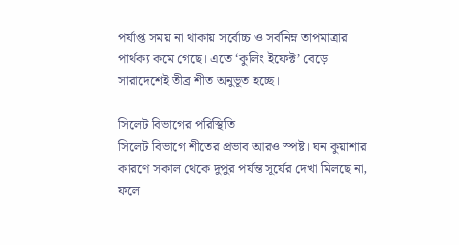পর্যাপ্ত সময় না থাকায় সর্বোচ্চ ও সর্বনিম্ন তাপমাত্রার পার্থক্য কমে গেছে। এতে ‘কুলিং ইফেক্ট’ বেড়ে সারাদেশেই তীব্র শীত অনুভূত হচ্ছে।

সিলেট বিভাগের পরিস্থিতি
সিলেট বিভাগে শীতের প্রভাব আরও স্পষ্ট। ঘন কুয়াশার কারণে সকাল থেকে দুপুর পর্যন্ত সূর্যের দেখা মিলছে না, ফলে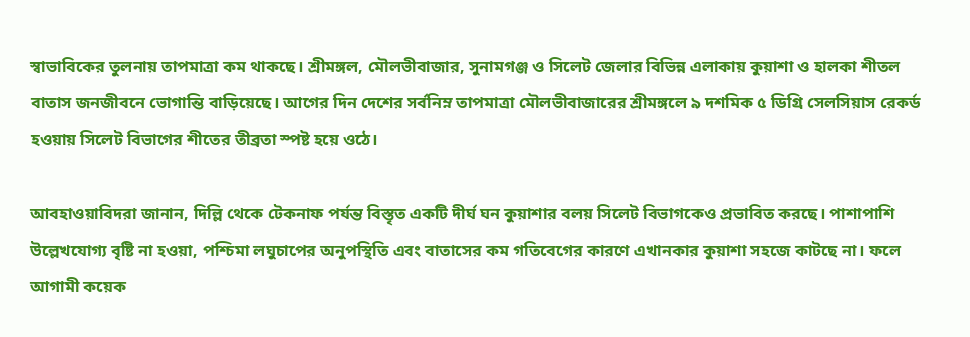স্বাভাবিকের তুলনায় তাপমাত্রা কম থাকছে। শ্রীমঙ্গল, মৌলভীবাজার, সুনামগঞ্জ ও সিলেট জেলার বিভিন্ন এলাকায় কুয়াশা ও হালকা শীতল বাতাস জনজীবনে ভোগান্তি বাড়িয়েছে। আগের দিন দেশের সর্বনিম্ন তাপমাত্রা মৌলভীবাজারের শ্রীমঙ্গলে ৯ দশমিক ৫ ডিগ্রি সেলসিয়াস রেকর্ড হওয়ায় সিলেট বিভাগের শীতের তীব্রতা স্পষ্ট হয়ে ওঠে।

আবহাওয়াবিদরা জানান, দিল্লি থেকে টেকনাফ পর্যন্ত বিস্তৃত একটি দীর্ঘ ঘন কুয়াশার বলয় সিলেট বিভাগকেও প্রভাবিত করছে। পাশাপাশি উল্লেখযোগ্য বৃষ্টি না হওয়া, পশ্চিমা লঘুচাপের অনুপস্থিতি এবং বাতাসের কম গতিবেগের কারণে এখানকার কুয়াশা সহজে কাটছে না। ফলে আগামী কয়েক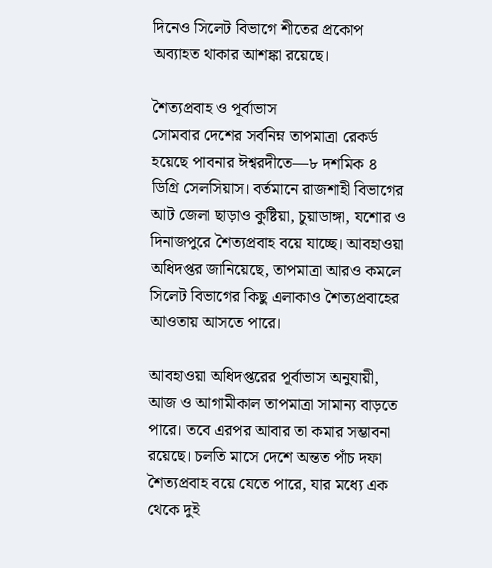দিনেও সিলেট বিভাগে শীতের প্রকোপ অব্যাহত থাকার আশঙ্কা রয়েছে।

শৈত্যপ্রবাহ ও পূর্বাভাস
সোমবার দেশের সর্বনিম্ন তাপমাত্রা রেকর্ড হয়েছে পাবনার ঈশ্বরদীতে—৮ দশমিক ৪ ডিগ্রি সেলসিয়াস। বর্তমানে রাজশাহী বিভাগের আট জেলা ছাড়াও কুষ্টিয়া, চুয়াডাঙ্গা, যশোর ও দিনাজপুরে শৈত্যপ্রবাহ বয়ে যাচ্ছে। আবহাওয়া অধিদপ্তর জানিয়েছে, তাপমাত্রা আরও কমলে সিলেট বিভাগের কিছু এলাকাও শৈত্যপ্রবাহের আওতায় আসতে পারে।

আবহাওয়া অধিদপ্তরের পূর্বাভাস অনুযায়ী, আজ ও আগামীকাল তাপমাত্রা সামান্য বাড়তে পারে। তবে এরপর আবার তা কমার সম্ভাবনা রয়েছে। চলতি মাসে দেশে অন্তত পাঁচ দফা শৈত্যপ্রবাহ বয়ে যেতে পারে, যার মধ্যে এক থেকে দুই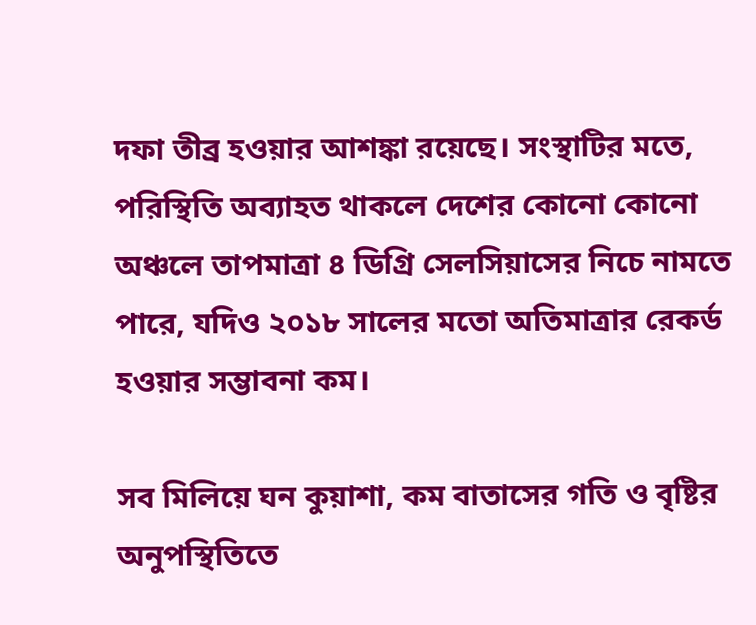দফা তীব্র হওয়ার আশঙ্কা রয়েছে। সংস্থাটির মতে, পরিস্থিতি অব্যাহত থাকলে দেশের কোনো কোনো অঞ্চলে তাপমাত্রা ৪ ডিগ্রি সেলসিয়াসের নিচে নামতে পারে, যদিও ২০১৮ সালের মতো অতিমাত্রার রেকর্ড হওয়ার সম্ভাবনা কম।

সব মিলিয়ে ঘন কুয়াশা, কম বাতাসের গতি ও বৃষ্টির অনুপস্থিতিতে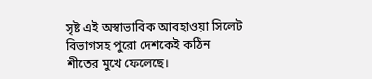সৃষ্ট এই অস্বাভাবিক আবহাওয়া সিলেট বিভাগসহ পুরো দেশকেই কঠিন শীতের মুখে ফেলেছে।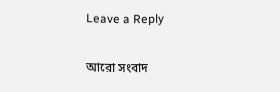Leave a Reply

আরো সংবাদ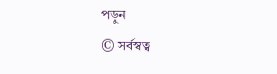পড়ুন
© সর্বস্বত্ব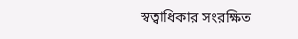স্বত্বাধিকার সংরক্ষিত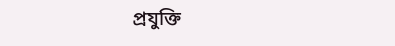প্রযুক্তি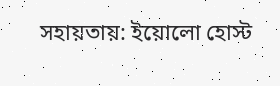সহায়তায়: ইয়োলো হোস্ট